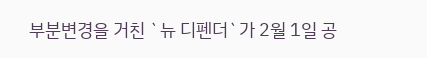부분변경을 거친 `뉴 디펜더`가 2월 1일 공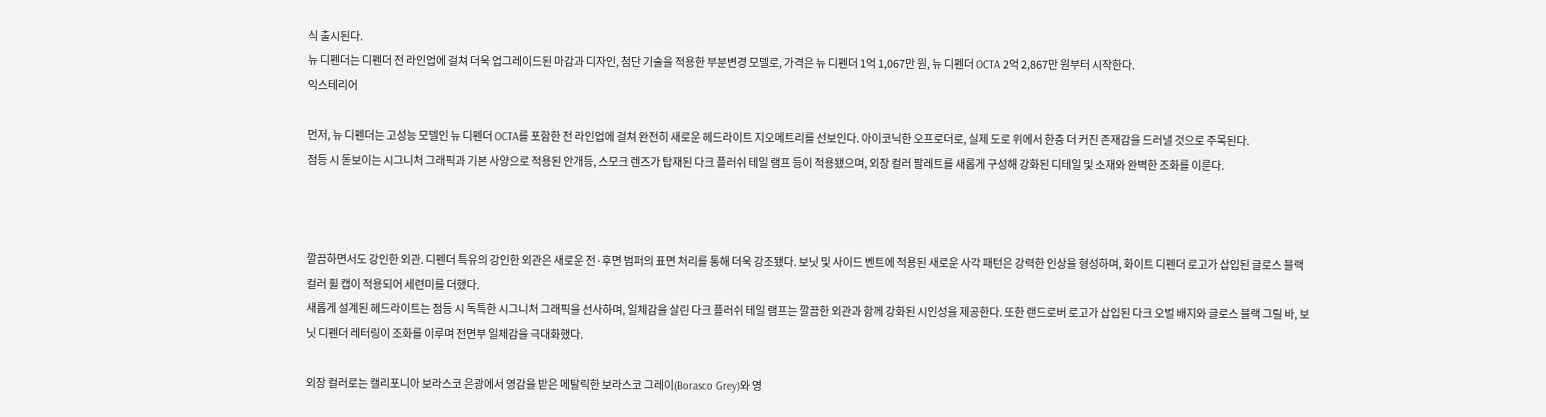식 출시된다.
뉴 디펜더는 디펜더 전 라인업에 걸쳐 더욱 업그레이드된 마감과 디자인, 첨단 기술을 적용한 부분변경 모델로, 가격은 뉴 디펜더 1억 1,067만 원, 뉴 디펜더 OCTA 2억 2,867만 원부터 시작한다.
익스테리어

먼저, 뉴 디펜더는 고성능 모델인 뉴 디펜더 OCTA를 포함한 전 라인업에 걸쳐 완전히 새로운 헤드라이트 지오메트리를 선보인다. 아이코닉한 오프로더로, 실제 도로 위에서 한층 더 커진 존재감을 드러낼 것으로 주목된다.
점등 시 돋보이는 시그니처 그래픽과 기본 사양으로 적용된 안개등, 스모크 렌즈가 탑재된 다크 플러쉬 테일 램프 등이 적용됐으며, 외장 컬러 팔레트를 새롭게 구성해 강화된 디테일 및 소재와 완벽한 조화를 이룬다.



깔끔하면서도 강인한 외관. 디펜더 특유의 강인한 외관은 새로운 전·후면 범퍼의 표면 처리를 통해 더욱 강조됐다. 보닛 및 사이드 벤트에 적용된 새로운 사각 패턴은 강력한 인상을 형성하며, 화이트 디펜더 로고가 삽입된 글로스 블랙 컬러 휠 캡이 적용되어 세련미를 더했다.
새롭게 설계된 헤드라이트는 점등 시 독특한 시그니처 그래픽을 선사하며, 일체감을 살린 다크 플러쉬 테일 램프는 깔끔한 외관과 함께 강화된 시인성을 제공한다. 또한 랜드로버 로고가 삽입된 다크 오벌 배지와 글로스 블랙 그릴 바, 보닛 디펜더 레터링이 조화를 이루며 전면부 일체감을 극대화했다.

외장 컬러로는 캘리포니아 보라스코 은광에서 영감을 받은 메탈릭한 보라스코 그레이(Borasco Grey)와 영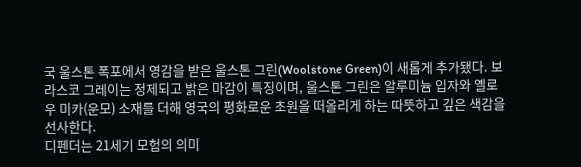국 울스톤 폭포에서 영감을 받은 울스톤 그린(Woolstone Green)이 새롭게 추가됐다. 보라스코 그레이는 정제되고 밝은 마감이 특징이며, 울스톤 그린은 알루미늄 입자와 옐로우 미카(운모) 소재를 더해 영국의 평화로운 초원을 떠올리게 하는 따뜻하고 깊은 색감을 선사한다.
디펜더는 21세기 모험의 의미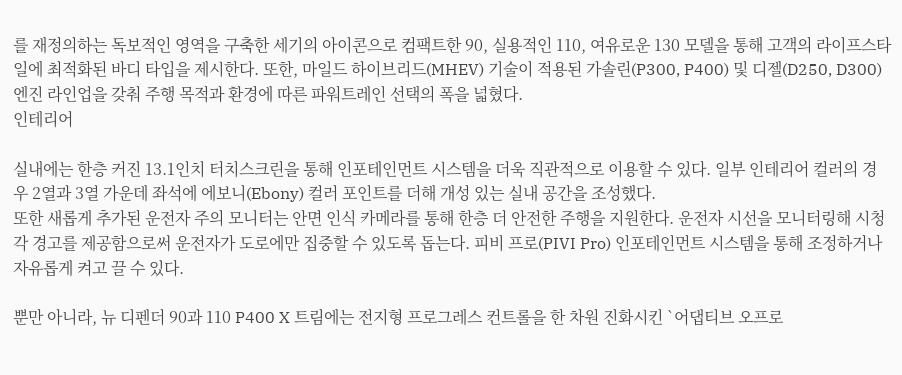를 재정의하는 독보적인 영역을 구축한 세기의 아이콘으로 컴팩트한 90, 실용적인 110, 여유로운 130 모델을 통해 고객의 라이프스타일에 최적화된 바디 타입을 제시한다. 또한, 마일드 하이브리드(MHEV) 기술이 적용된 가솔린(P300, P400) 및 디젤(D250, D300) 엔진 라인업을 갖춰 주행 목적과 환경에 따른 파워트레인 선택의 폭을 넓혔다.
인테리어

실내에는 한층 커진 13.1인치 터치스크린을 통해 인포테인먼트 시스템을 더욱 직관적으로 이용할 수 있다. 일부 인테리어 컬러의 경우 2열과 3열 가운데 좌석에 에보니(Ebony) 컬러 포인트를 더해 개성 있는 실내 공간을 조성했다.
또한 새롭게 추가된 운전자 주의 모니터는 안면 인식 카메라를 통해 한층 더 안전한 주행을 지원한다. 운전자 시선을 모니터링해 시청각 경고를 제공함으로써 운전자가 도로에만 집중할 수 있도록 돕는다. 피비 프로(PIVI Pro) 인포테인먼트 시스템을 통해 조정하거나 자유롭게 켜고 끌 수 있다.

뿐만 아니라, 뉴 디펜더 90과 110 P400 X 트림에는 전지형 프로그레스 컨트롤을 한 차원 진화시킨 `어댑티브 오프로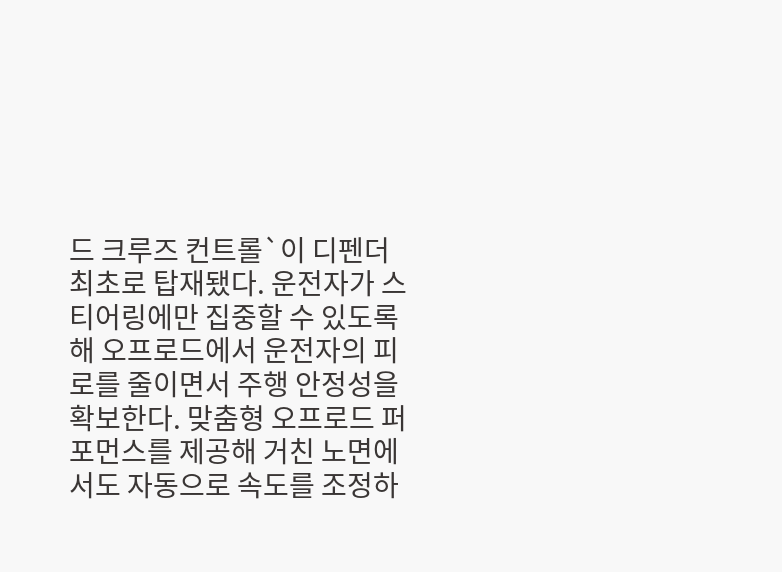드 크루즈 컨트롤`이 디펜더 최초로 탑재됐다. 운전자가 스티어링에만 집중할 수 있도록 해 오프로드에서 운전자의 피로를 줄이면서 주행 안정성을 확보한다. 맞춤형 오프로드 퍼포먼스를 제공해 거친 노면에서도 자동으로 속도를 조정하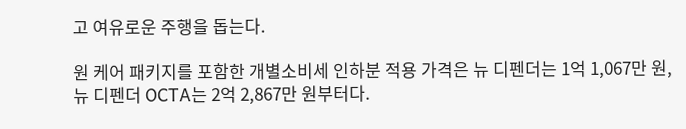고 여유로운 주행을 돕는다.

원 케어 패키지를 포함한 개별소비세 인하분 적용 가격은 뉴 디펜더는 1억 1,067만 원, 뉴 디펜더 OCTA는 2억 2,867만 원부터다.